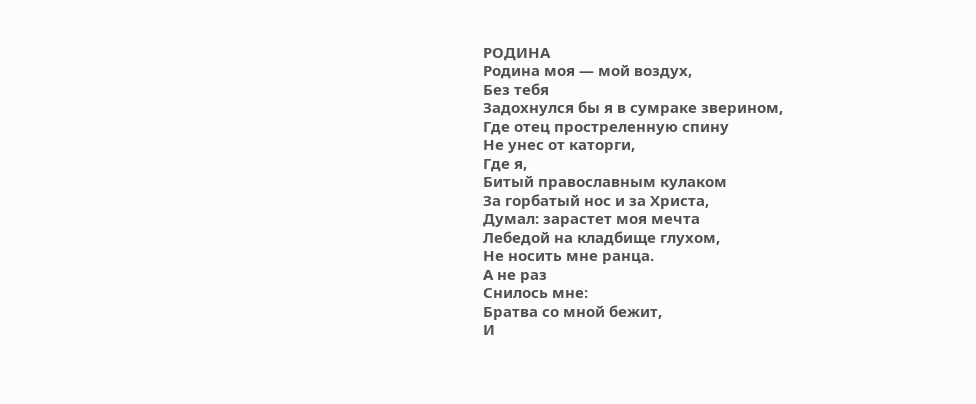РОДИНА
Родина моя — мой воздух,
Без тебя
Задохнулся бы я в сумраке зверином,
Где отец простреленную спину
Не унес от каторги,
Где я,
Битый православным кулаком
За горбатый нос и за Христа,
Думал: зарастет моя мечта
Лебедой на кладбище глухом,
Не носить мне ранца.
А не раз
Снилось мне:
Братва со мной бежит,
И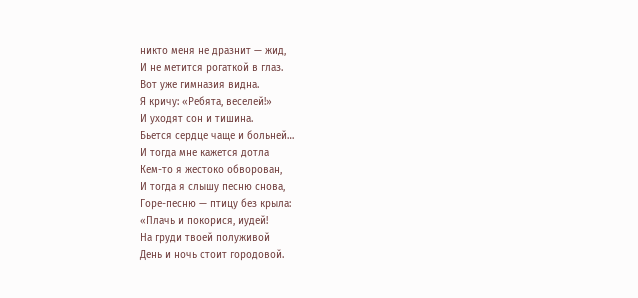никто меня не дразнит — жид,
И не метится рогаткой в глаз.
Вот уже гимназия видна.
Я кричу: «Ребята, веселей!»
И уходят сон и тишина.
Бьется сердце чаще и больней…
И тогда мне кажется дотла
Кем-то я жестоко обворован,
И тогда я слышу песню снова,
Горе-песню — птицу без крыла:
«Плачь и покорися, иудей!
На груди твоей полуживой
День и ночь стоит городовой.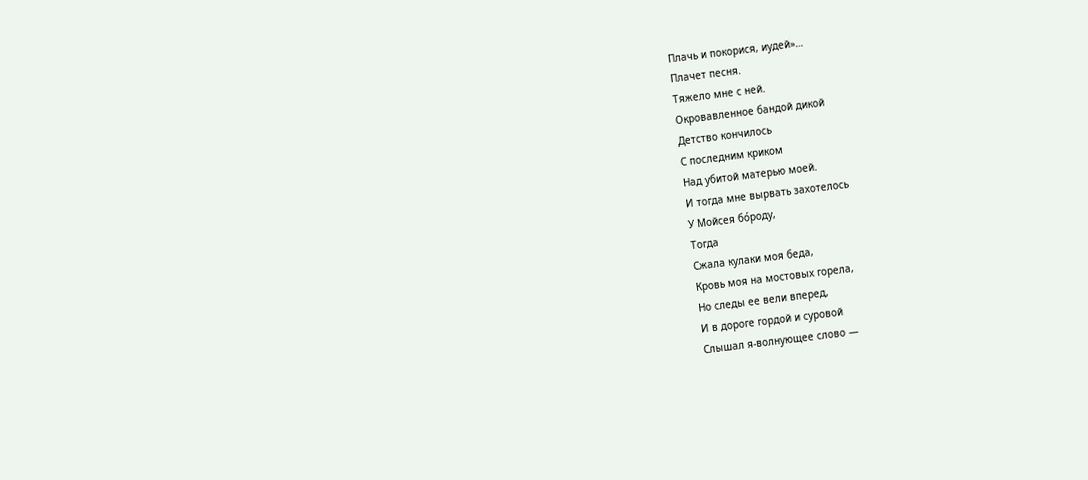Плачь и покорися, иудей»…
Плачет песня.
Тяжело мне с ней.
Окровавленное бандой дикой
Детство кончилось
С последним криком
Над убитой матерью моей.
И тогда мне вырвать захотелось
У Мойсея бо́роду,
Тогда
Сжала кулаки моя беда,
Кровь моя на мостовых горела,
Но следы ее вели вперед,
И в дороге гордой и суровой
Слышал я-волнующее слово —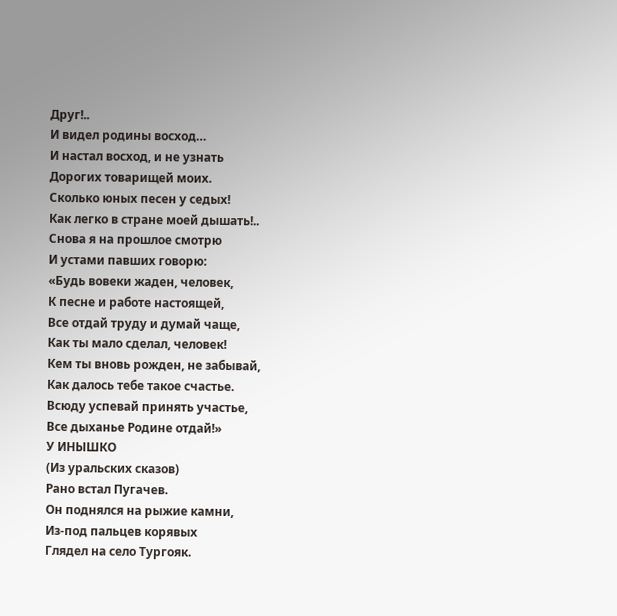Друг!..
И видел родины восход…
И настал восход, и не узнать
Дорогих товарищей моих.
Сколько юных песен у седых!
Как легко в стране моей дышать!..
Снова я на прошлое смотрю
И устами павших говорю:
«Будь вовеки жаден, человек,
К песне и работе настоящей,
Все отдай труду и думай чаще,
Как ты мало сделал, человек!
Кем ты вновь рожден, не забывай,
Как далось тебе такое счастье.
Всюду успевай принять участье,
Все дыханье Родине отдай!»
У ИНЫШКО
(Из уральских сказов)
Рано встал Пугачев.
Он поднялся на рыжие камни,
Из-под пальцев корявых
Глядел на село Тургояк.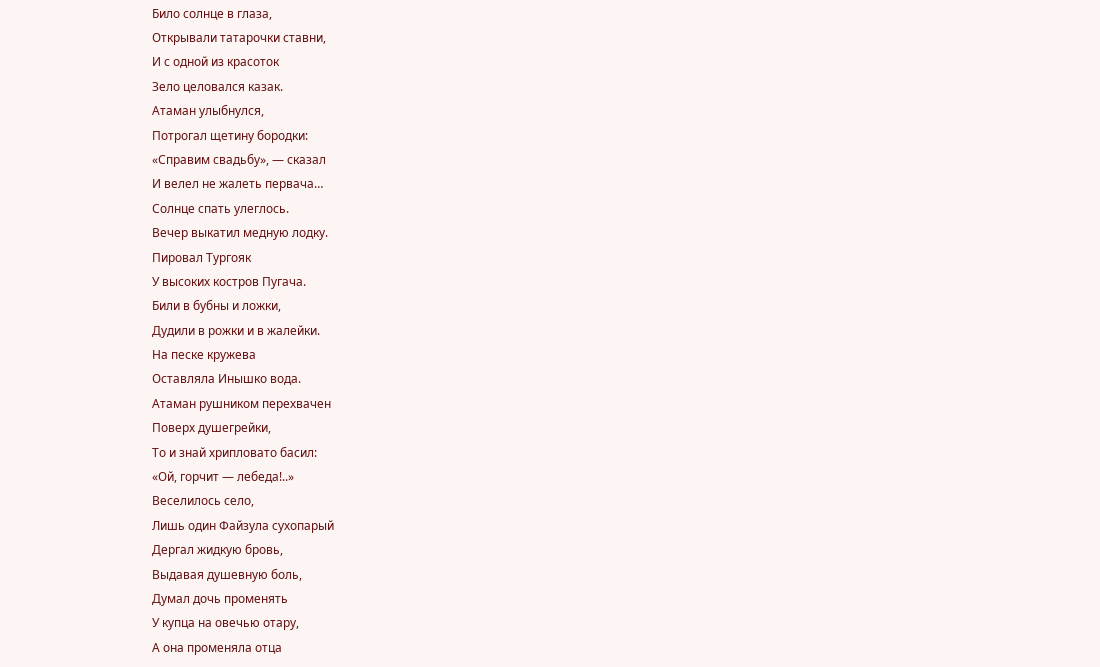Било солнце в глаза,
Открывали татарочки ставни,
И с одной из красоток
Зело целовался казак.
Атаман улыбнулся,
Потрогал щетину бородки:
«Справим свадьбу», — сказал
И велел не жалеть первача…
Солнце спать улеглось.
Вечер выкатил медную лодку.
Пировал Тургояк
У высоких костров Пугача.
Били в бубны и ложки,
Дудили в рожки и в жалейки.
На песке кружева
Оставляла Инышко вода.
Атаман рушником перехвачен
Поверх душегрейки,
То и знай хрипловато басил:
«Ой, горчит — лебеда!..»
Веселилось село,
Лишь один Файзула сухопарый
Дергал жидкую бровь,
Выдавая душевную боль,
Думал дочь променять
У купца на овечью отару,
А она променяла отца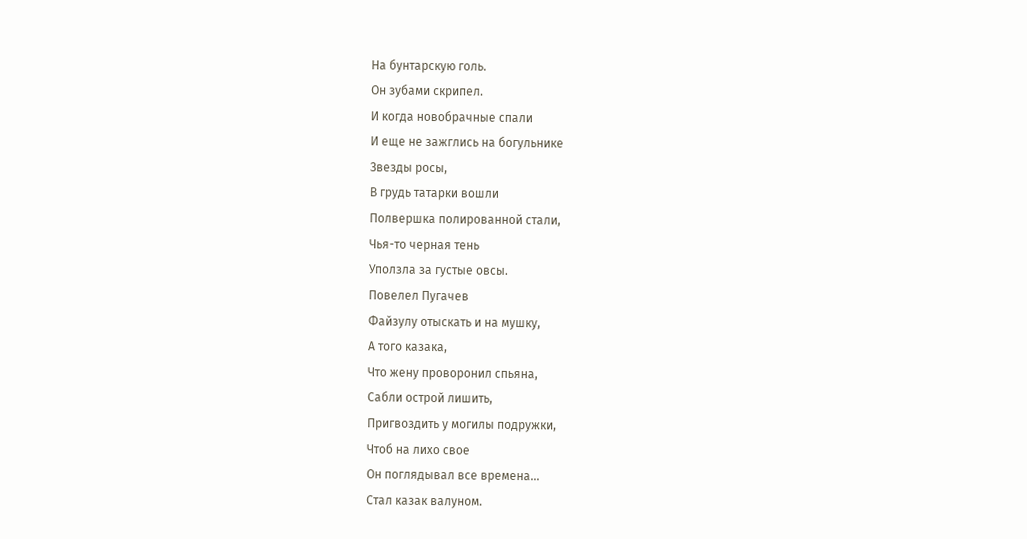На бунтарскую голь.
Он зубами скрипел.
И когда новобрачные спали
И еще не зажглись на богульнике
Звезды росы,
В грудь татарки вошли
Полвершка полированной стали,
Чья-то черная тень
Уползла за густые овсы.
Повелел Пугачев
Файзулу отыскать и на мушку,
А того казака,
Что жену проворонил спьяна,
Сабли острой лишить,
Пригвоздить у могилы подружки,
Чтоб на лихо свое
Он поглядывал все времена…
Стал казак валуном.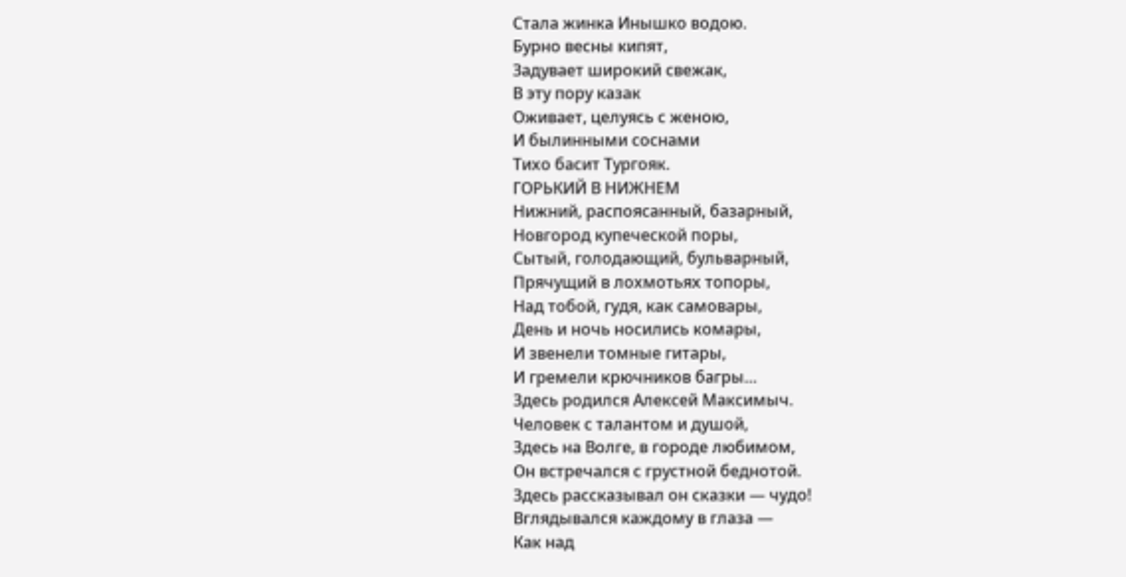Стала жинка Инышко водою.
Бурно весны кипят,
Задувает широкий свежак,
В эту пору казак
Оживает, целуясь с женою,
И былинными соснами
Тихо басит Тургояк.
ГОРЬКИЙ В НИЖНЕМ
Нижний, распоясанный, базарный,
Новгород купеческой поры,
Сытый, голодающий, бульварный,
Прячущий в лохмотьях топоры,
Над тобой, гудя, как самовары,
День и ночь носились комары,
И звенели томные гитары,
И гремели крючников багры…
Здесь родился Алексей Максимыч.
Человек с талантом и душой,
Здесь на Волге, в городе любимом,
Он встречался с грустной беднотой.
Здесь рассказывал он сказки — чудо!
Вглядывался каждому в глаза —
Как над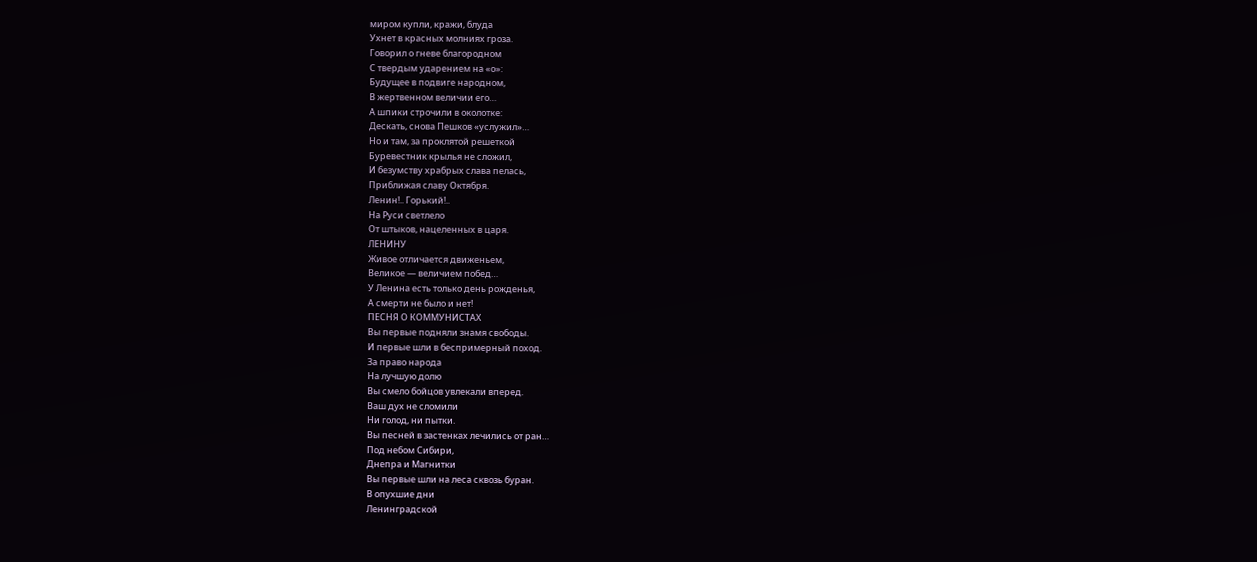миром купли, кражи, блуда
Ухнет в красных молниях гроза.
Говорил о гневе благородном
С твердым ударением на «о»:
Будущее в подвиге народном,
В жертвенном величии его…
А шпики строчили в околотке:
Дескать, снова Пешков «услужил»…
Но и там, за проклятой решеткой
Буревестник крылья не сложил,
И безумству храбрых слава пелась,
Приближая славу Октября.
Ленин!.. Горький!..
На Руси светлело
От штыков, нацеленных в царя.
ЛЕНИНУ
Живое отличается движеньем,
Великое — величием побед…
У Ленина есть только день рожденья,
А смерти не было и нет!
ПЕСНЯ О КОММУНИСТАХ
Вы первые подняли знамя свободы.
И первые шли в беспримерный поход.
За право народа
На лучшую долю
Вы смело бойцов увлекали вперед.
Ваш дух не сломили
Ни голод, ни пытки.
Вы песней в застенках лечились от ран…
Под небом Сибири,
Днепра и Магнитки
Вы первые шли на леса сквозь буран.
В опухшие дни
Ленинградской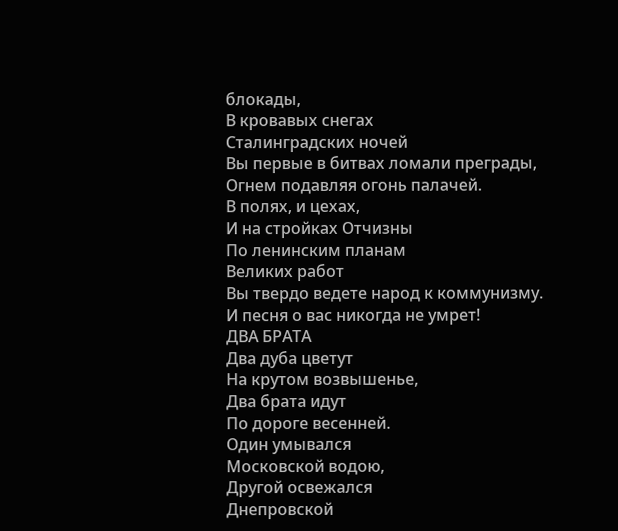блокады,
В кровавых снегах
Сталинградских ночей
Вы первые в битвах ломали преграды,
Огнем подавляя огонь палачей.
В полях, и цехах,
И на стройках Отчизны
По ленинским планам
Великих работ
Вы твердо ведете народ к коммунизму.
И песня о вас никогда не умрет!
ДВА БРАТА
Два дуба цветут
На крутом возвышенье,
Два брата идут
По дороге весенней.
Один умывался
Московской водою,
Другой освежался
Днепровской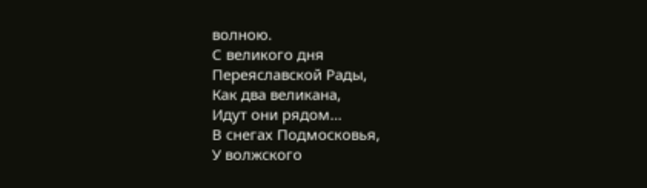волною.
С великого дня
Переяславской Рады,
Как два великана,
Идут они рядом…
В снегах Подмосковья,
У волжского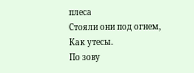плеса
Стояли они под огнем,
Как утесы.
По зову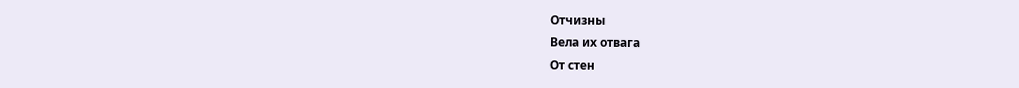Отчизны
Вела их отвага
От стен